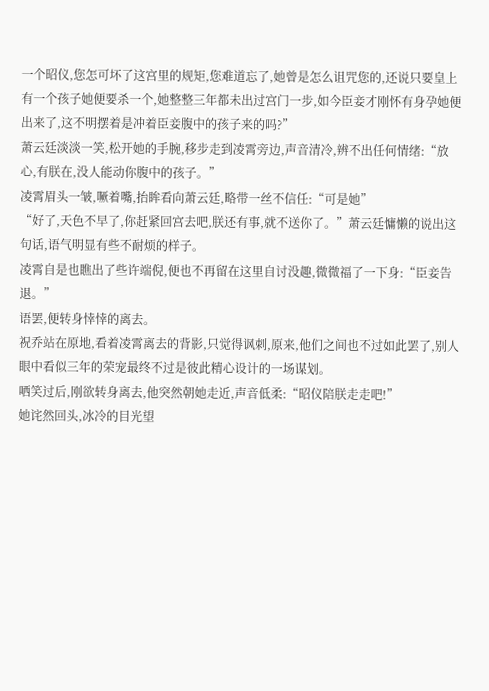一个昭仪,您怎可坏了这宫里的规矩,您难道忘了,她曾是怎么诅咒您的,还说只要皇上有一个孩子她便要杀一个,她整整三年都未出过宫门一步,如今臣妾才刚怀有身孕她便出来了,这不明摆着是冲着臣妾腹中的孩子来的吗?”
萧云廷淡淡一笑,松开她的手腕,移步走到凌霄旁边,声音清冷,辨不出任何情绪:“放心,有朕在,没人能动你腹中的孩子。”
凌霄眉头一皱,噘着嘴,抬眸看向萧云廷,略带一丝不信任:“可是她”
“好了,天色不早了,你赶紧回宫去吧,朕还有事,就不送你了。”萧云廷慵懒的说出这句话,语气明显有些不耐烦的样子。
凌霄自是也瞧出了些许端倪,便也不再留在这里自讨没趣,微微福了一下身:“臣妾告退。”
语罢,便转身悻悻的离去。
祝乔站在原地,看着凌霄离去的背影,只觉得讽刺,原来,他们之间也不过如此罢了,别人眼中看似三年的荣宠最终不过是彼此精心设计的一场谋划。
哂笑过后,刚欲转身离去,他突然朝她走近,声音低柔:“昭仪陪朕走走吧!”
她诧然回头,冰冷的目光望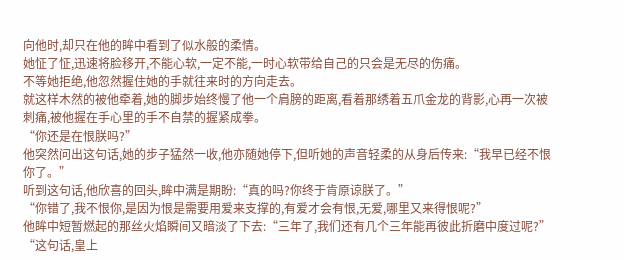向他时,却只在他的眸中看到了似水般的柔情。
她怔了怔,迅速将脸移开,不能心软,一定不能,一时心软带给自己的只会是无尽的伤痛。
不等她拒绝,他忽然握住她的手就往来时的方向走去。
就这样木然的被他牵着,她的脚步始终慢了他一个肩膀的距离,看着那绣着五爪金龙的背影,心再一次被刺痛,被他握在手心里的手不自禁的握紧成拳。
“你还是在恨朕吗?”
他突然问出这句话,她的步子猛然一收,他亦随她停下,但听她的声音轻柔的从身后传来:“我早已经不恨你了。”
听到这句话,他欣喜的回头,眸中满是期盼:“真的吗?你终于肯原谅朕了。”
“你错了,我不恨你,是因为恨是需要用爱来支撑的,有爱才会有恨,无爱,哪里又来得恨呢?”
他眸中短暂燃起的那丝火焰瞬间又暗淡了下去:“三年了,我们还有几个三年能再彼此折磨中度过呢?”
“这句话,皇上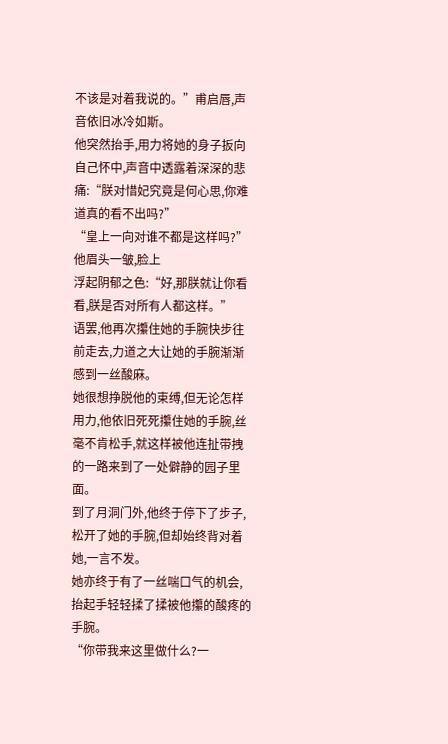不该是对着我说的。”甫启唇,声音依旧冰冷如斯。
他突然抬手,用力将她的身子扳向自己怀中,声音中透露着深深的悲痛:“朕对惜妃究竟是何心思,你难道真的看不出吗?”
“皇上一向对谁不都是这样吗?”
他眉头一皱,脸上
浮起阴郁之色:“好,那朕就让你看看,朕是否对所有人都这样。”
语罢,他再次攥住她的手腕快步往前走去,力道之大让她的手腕渐渐感到一丝酸麻。
她很想挣脱他的束缚,但无论怎样用力,他依旧死死攥住她的手腕,丝毫不肯松手,就这样被他连扯带拽的一路来到了一处僻静的园子里面。
到了月洞门外,他终于停下了步子,松开了她的手腕,但却始终背对着她,一言不发。
她亦终于有了一丝喘口气的机会,抬起手轻轻揉了揉被他攥的酸疼的手腕。
“你带我来这里做什么?一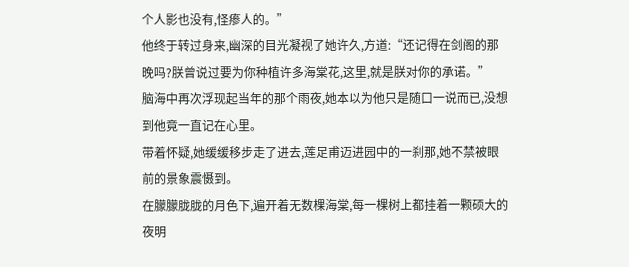个人影也没有,怪瘆人的。”
他终于转过身来,幽深的目光凝视了她许久,方道:“还记得在剑阁的那晚吗?朕曾说过要为你种植许多海棠花,这里,就是朕对你的承诺。”
脑海中再次浮现起当年的那个雨夜,她本以为他只是随口一说而已,没想到他竟一直记在心里。
带着怀疑,她缓缓移步走了进去,莲足甫迈进园中的一刹那,她不禁被眼前的景象震慑到。
在朦朦胧胧的月色下,遍开着无数棵海棠,每一棵树上都挂着一颗硕大的夜明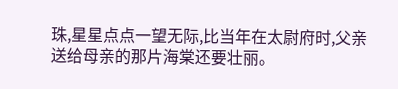珠,星星点点一望无际,比当年在太尉府时,父亲送给母亲的那片海棠还要壮丽。